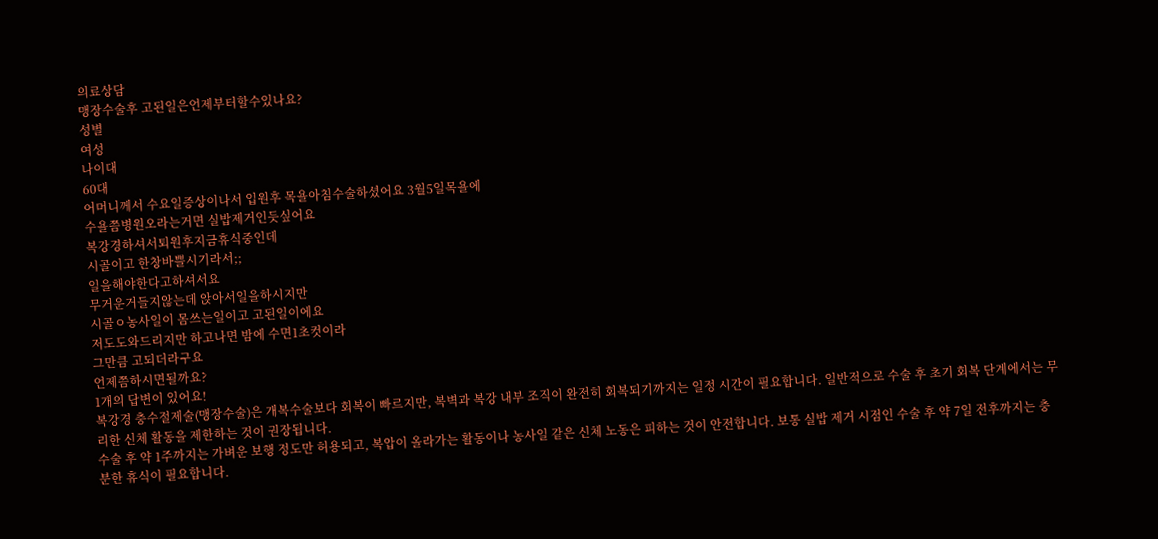의료상담
맹장수술후 고된일은언제부터할수있나요?
성별
여성
나이대
60대
어머니께서 수요일증상이나서 입원후 목욜아침수술하셨어요 3월5일목욜에
수욜쯤병원오라는거면 실밥제거인듯싶어요
복강경하셔서퇴원후지금휴식중인데
시골이고 한창바쁠시기라서;;
일을해야한다고하셔서요
무거운거들지않는데 앉아서일을하시지만
시골ㅇ농사일이 몸쓰는일이고 고된일이에요
저도도와드리지만 하고나면 밤에 수면1초컷이라
그만큼 고되더라구요
언제쯤하시면될까요?
1개의 답변이 있어요!
복강경 충수절제술(맹장수술)은 개복수술보다 회복이 빠르지만, 복벽과 복강 내부 조직이 완전히 회복되기까지는 일정 시간이 필요합니다. 일반적으로 수술 후 초기 회복 단계에서는 무리한 신체 활동을 제한하는 것이 권장됩니다.
수술 후 약 1주까지는 가벼운 보행 정도만 허용되고, 복압이 올라가는 활동이나 농사일 같은 신체 노동은 피하는 것이 안전합니다. 보통 실밥 제거 시점인 수술 후 약 7일 전후까지는 충분한 휴식이 필요합니다.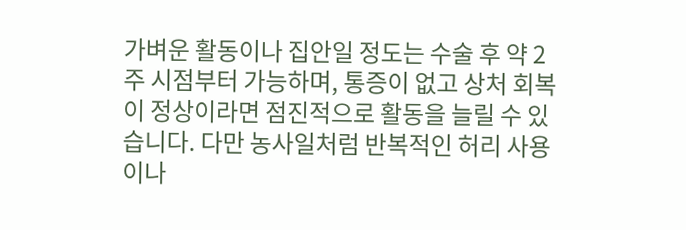가벼운 활동이나 집안일 정도는 수술 후 약 2주 시점부터 가능하며, 통증이 없고 상처 회복이 정상이라면 점진적으로 활동을 늘릴 수 있습니다. 다만 농사일처럼 반복적인 허리 사용이나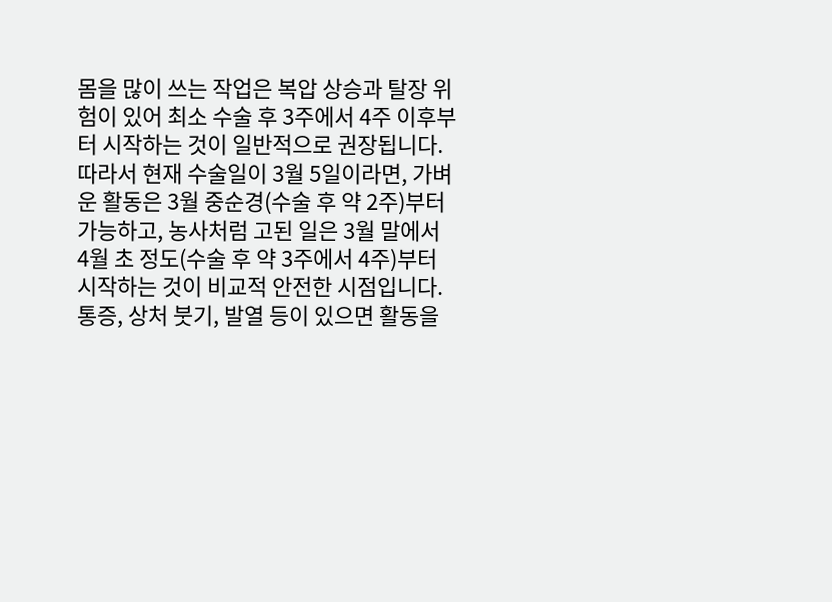몸을 많이 쓰는 작업은 복압 상승과 탈장 위험이 있어 최소 수술 후 3주에서 4주 이후부터 시작하는 것이 일반적으로 권장됩니다.
따라서 현재 수술일이 3월 5일이라면, 가벼운 활동은 3월 중순경(수술 후 약 2주)부터 가능하고, 농사처럼 고된 일은 3월 말에서 4월 초 정도(수술 후 약 3주에서 4주)부터 시작하는 것이 비교적 안전한 시점입니다. 통증, 상처 붓기, 발열 등이 있으면 활동을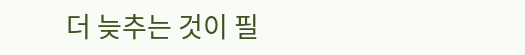더 늦추는 것이 필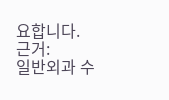요합니다.
근거:
일반외과 수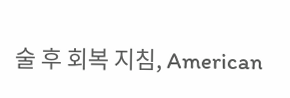술 후 회복 지침, American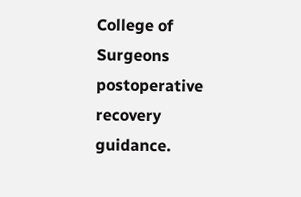College of Surgeons postoperative recovery guidance.